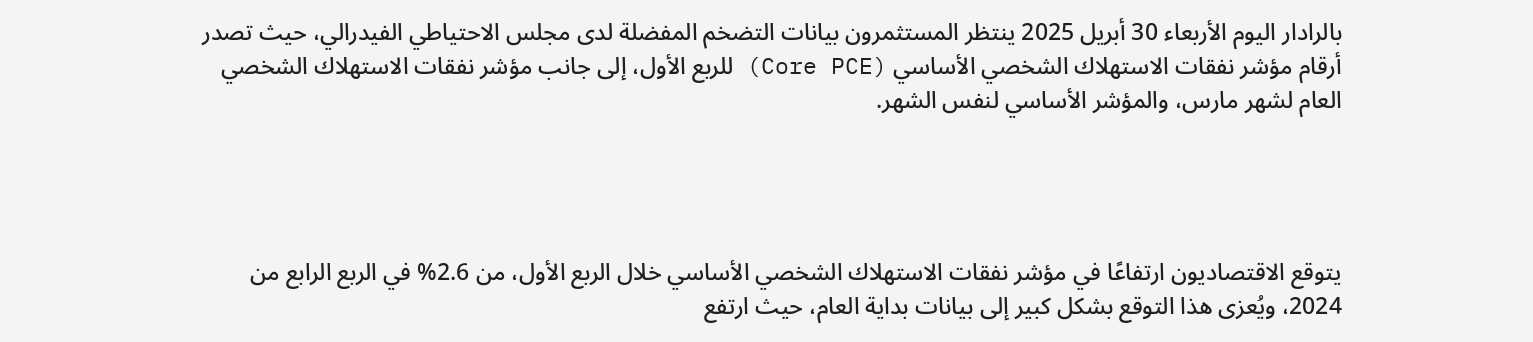بالرادار اليوم الأربعاء 30 أبريل 2025 ينتظر المستثمرون بيانات التضخم المفضلة لدى مجلس الاحتياطي الفيدرالي، حيث تصدر أرقام مؤشر نفقات الاستهلاك الشخصي الأساسي (Core PCE) للربع الأول، إلى جانب مؤشر نفقات الاستهلاك الشخصي العام لشهر مارس، والمؤشر الأساسي لنفس الشهر.




يتوقع الاقتصاديون ارتفاعًا في مؤشر نفقات الاستهلاك الشخصي الأساسي خلال الربع الأول، من 2.6% في الربع الرابع من 2024، ويُعزى هذا التوقع بشكل كبير إلى بيانات بداية العام، حيث ارتفع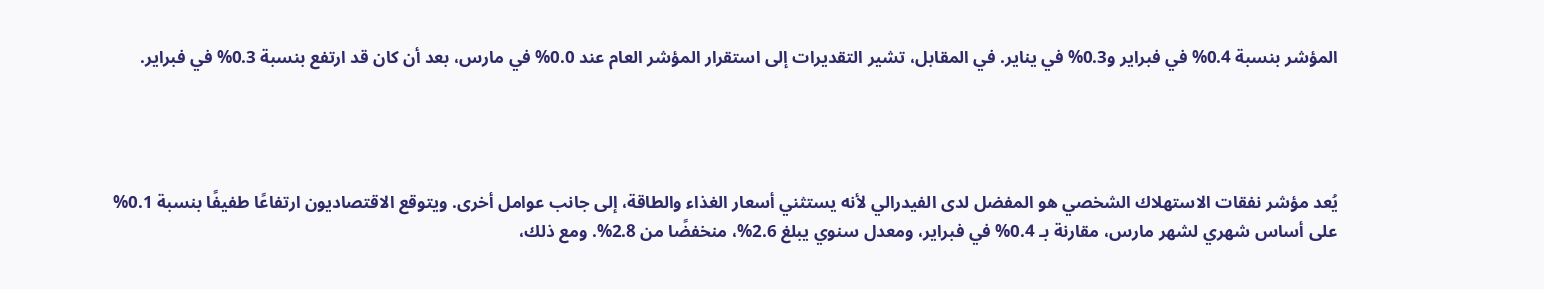المؤشر بنسبة 0.4% في فبراير و0.3% في يناير. في المقابل، تشير التقديرات إلى استقرار المؤشر العام عند 0.0% في مارس، بعد أن كان قد ارتفع بنسبة 0.3% في فبراير.




يُعد مؤشر نفقات الاستهلاك الشخصي هو المفضل لدى الفيدرالي لأنه يستثني أسعار الغذاء والطاقة، إلى جانب عوامل أخرى. ويتوقع الاقتصاديون ارتفاعًا طفيفًا بنسبة 0.1% على أساس شهري لشهر مارس، مقارنة بـ 0.4% في فبراير، ومعدل سنوي يبلغ 2.6%، منخفضًا من 2.8%. ومع ذلك،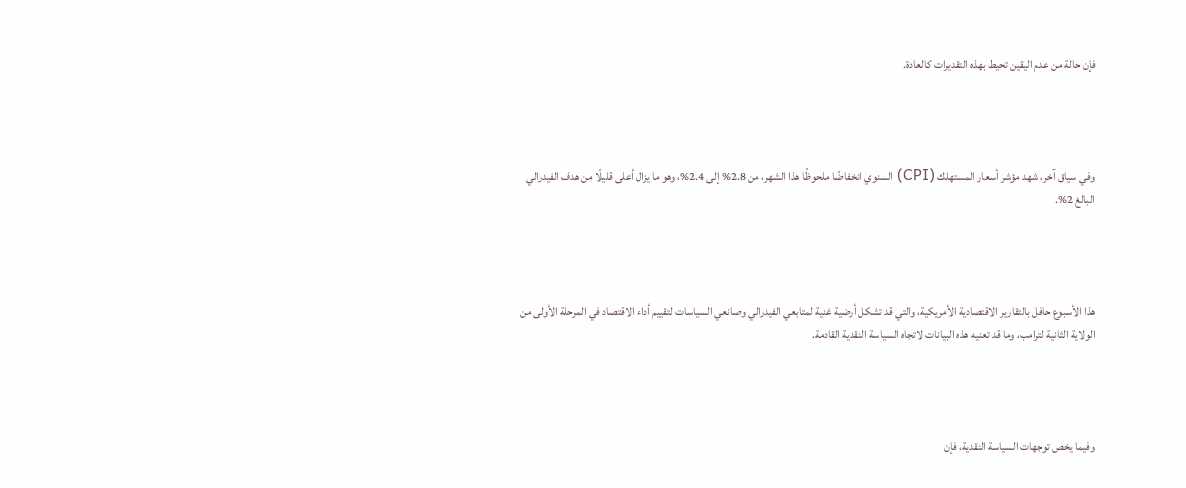فإن حالة من عدم اليقين تحيط بهذه التقديرات كالعادة.




وفي سياق آخر، شهد مؤشر أسعار المستهلك (CPI) السنوي انخفاضًا ملحوظًا هذا الشهر، من 2.8% إلى 2.4%، وهو ما يزال أعلى قليلًا من هدف الفيدرالي البالغ 2%.




هذا الأسبوع حافل بالتقارير الاقتصادية الأمريكية، والتي قد تشكل أرضية غنية لمتابعي الفيدرالي وصانعي السياسات لتقييم أداء الاقتصاد في المرحلة الأولى من الولاية الثانية لترامب، وما قد تعنيه هذه البيانات لاتجاه السياسة النقدية القادمة.




وفيما يخص توجهات السياسة النقدية، فإن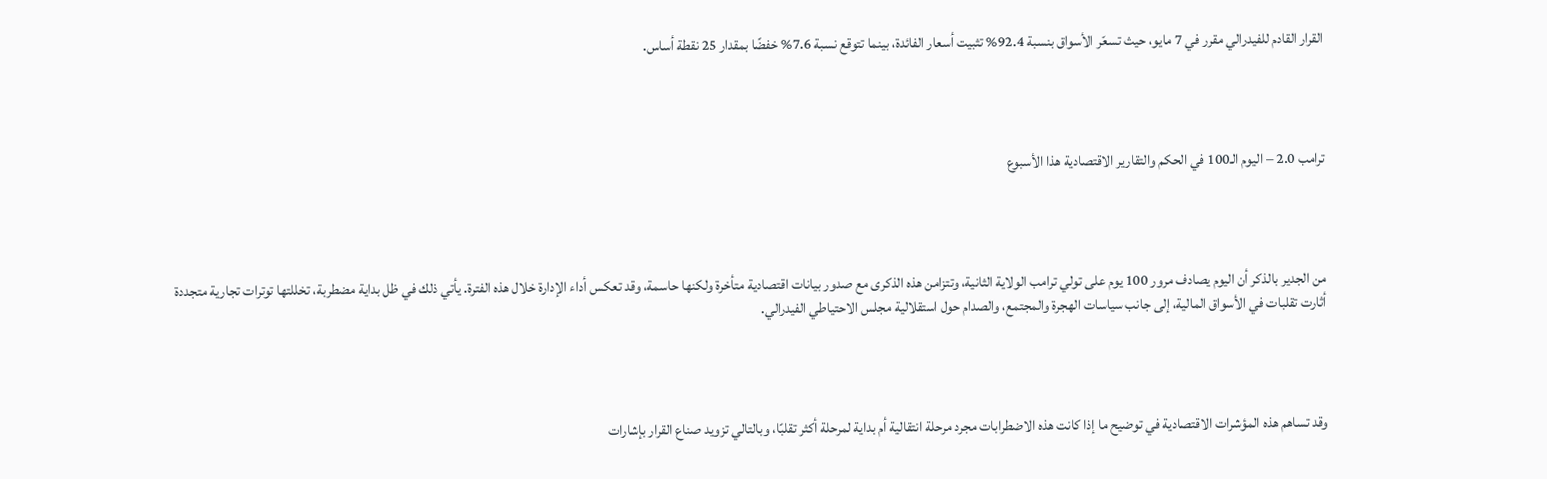القرار القادم للفيدرالي مقرر في 7 مايو، حيث تسعّر الأسواق بنسبة 92.4% تثبيت أسعار الفائدة، بينما تتوقع نسبة 7.6% خفضًا بمقدار 25 نقطة أساس.




ترامب 2.0 – اليوم الـ100 في الحكم والتقارير الاقتصادية هذا الأسبوع




من الجدير بالذكر أن اليوم يصادف مرور 100 يوم على تولي ترامب الولاية الثانية، وتتزامن هذه الذكرى مع صدور بيانات اقتصادية متأخرة ولكنها حاسمة، وقد تعكس أداء الإدارة خلال هذه الفترة. يأتي ذلك في ظل بداية مضطربة، تخللتها توترات تجارية متجددة أثارت تقلبات في الأسواق المالية، إلى جانب سياسات الهجرة والمجتمع، والصدام حول استقلالية مجلس الاحتياطي الفيدرالي.




وقد تساهم هذه المؤشرات الاقتصادية في توضيح ما إذا كانت هذه الاضطرابات مجرد مرحلة انتقالية أم بداية لمرحلة أكثر تقلبًا، وبالتالي تزويد صناع القرار بإشارات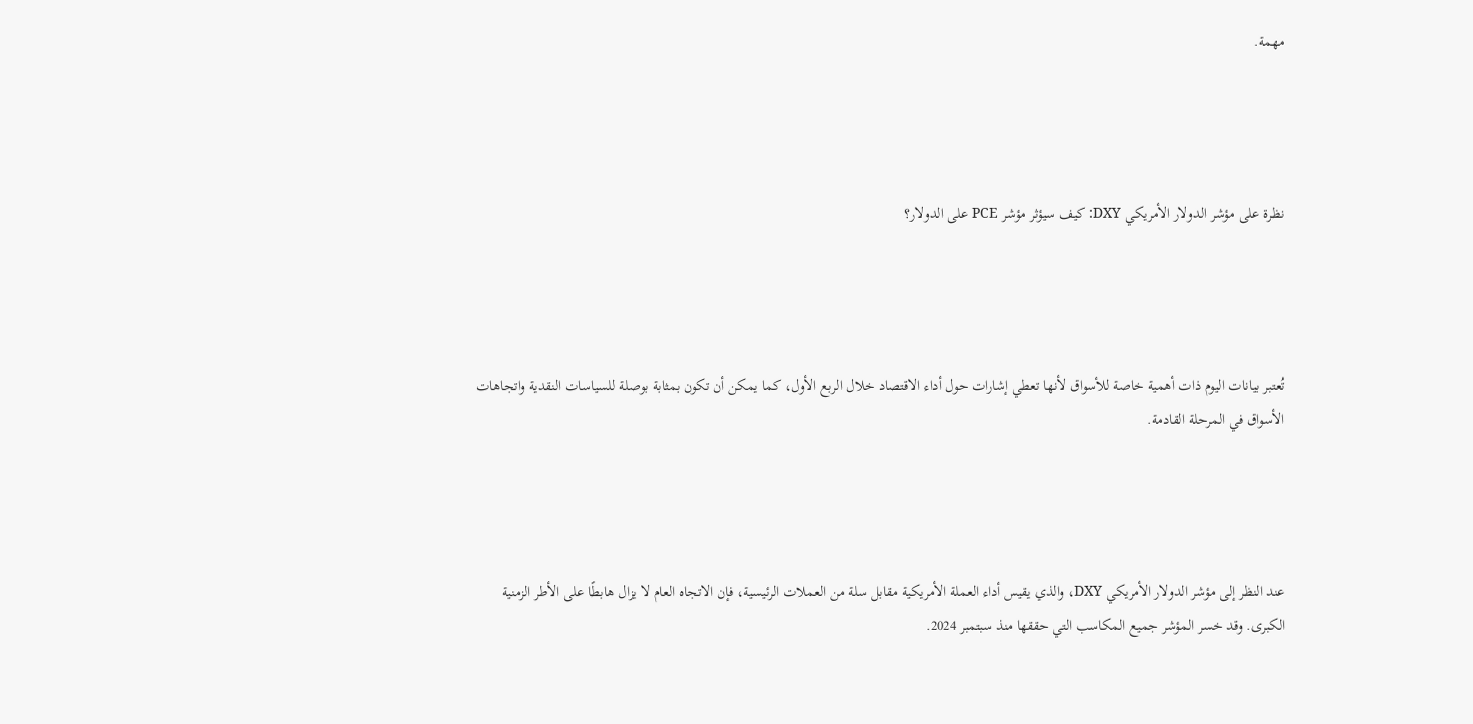مهمة.




نظرة على مؤشر الدولار الأمريكي DXY: كيف سيؤثر مؤشر PCE على الدولار؟




تُعتبر بيانات اليوم ذات أهمية خاصة للأسواق لأنها تعطي إشارات حول أداء الاقتصاد خلال الربع الأول، كما يمكن أن تكون بمثابة بوصلة للسياسات النقدية واتجاهات الأسواق في المرحلة القادمة.




عند النظر إلى مؤشر الدولار الأمريكي DXY، والذي يقيس أداء العملة الأمريكية مقابل سلة من العملات الرئيسية، فإن الاتجاه العام لا يزال هابطًا على الأطر الزمنية الكبرى. وقد خسر المؤشر جميع المكاسب التي حققها منذ سبتمبر 2024.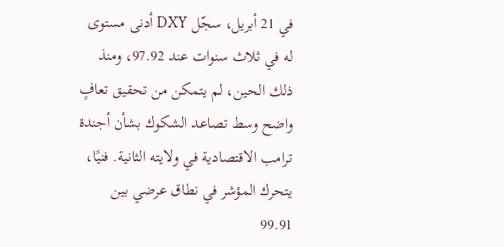في 21 أبريل، سجّل DXY أدنى مستوى له في ثلاث سنوات عند 97.92، ومنذ ذلك الحين، لم يتمكن من تحقيق تعافٍ واضح وسط تصاعد الشكوك بشأن أجندة ترامب الاقتصادية في ولايته الثانية. فنيًا، يتحرك المؤشر في نطاق عرضي بين 99.91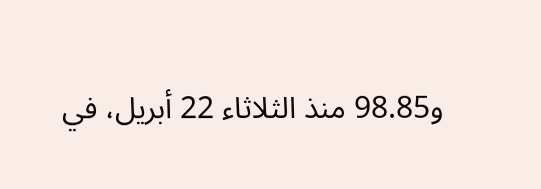و98.85 منذ الثلاثاء 22 أبريل، في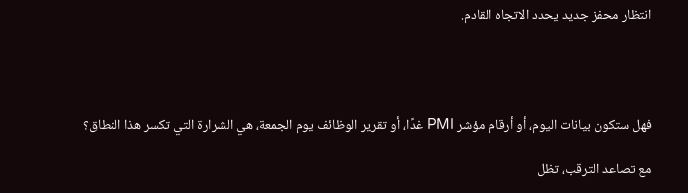انتظار محفز جديد يحدد الاتجاه القادم.




فهل ستكون بيانات اليوم، أو أرقام مؤشر PMI غدًا، أو تقرير الوظائف يوم الجمعة، هي الشرارة التي تكسر هذا النطاق؟

مع تصاعد الترقب، تظل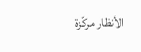الأنظار مركّزة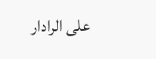على الرادار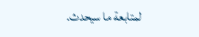لمتابعة ما سيحدث.